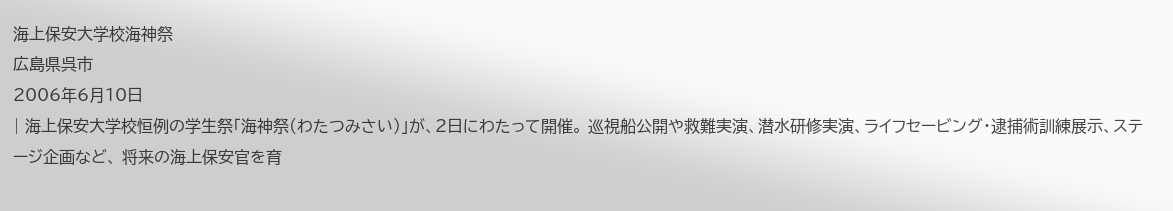海上保安大学校海神祭
広島県呉市
2006年6月10日
| 海上保安大学校恒例の学生祭「海神祭(わたつみさい)」が、2日にわたって開催。 巡視船公開や救難実演、潜水研修実演、ライフセービング・逮捕術訓練展示、ステージ企画など、 将来の海上保安官を育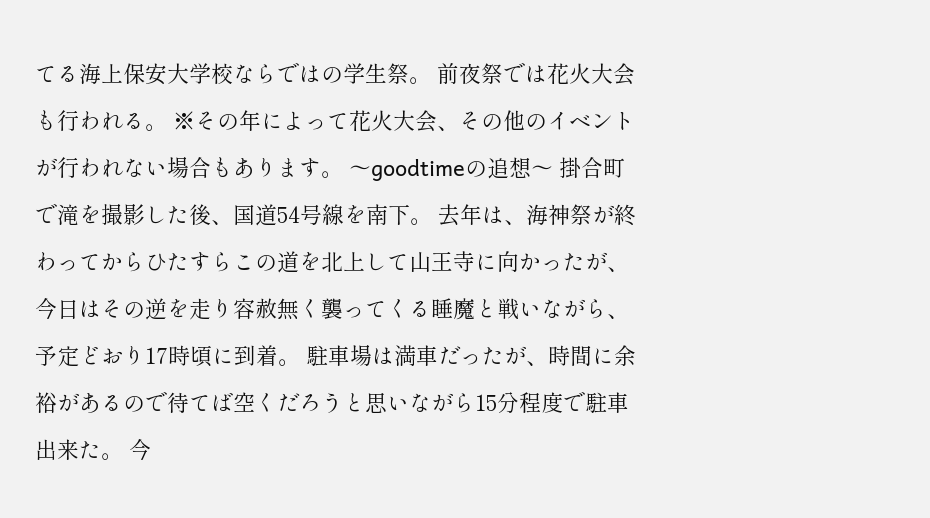てる海上保安大学校ならではの学生祭。 前夜祭では花火大会も行われる。 ※その年によって花火大会、その他のイベントが行われない場合もあります。 〜goodtimeの追想〜 掛合町で滝を撮影した後、国道54号線を南下。 去年は、海神祭が終わってからひたすらこの道を北上して山王寺に向かったが、 今日はその逆を走り容赦無く襲ってくる睡魔と戦いながら、予定どおり17時頃に到着。 駐車場は満車だったが、時間に余裕があるので待てば空くだろうと思いながら15分程度で駐車出来た。 今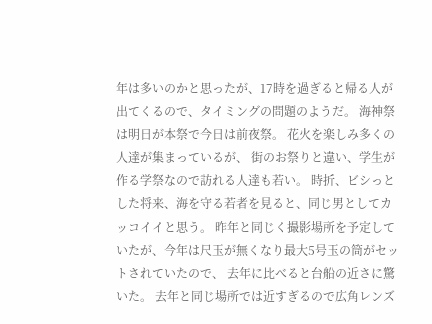年は多いのかと思ったが、17時を過ぎると帰る人が出てくるので、タイミングの問題のようだ。 海神祭は明日が本祭で今日は前夜祭。 花火を楽しみ多くの人達が集まっているが、 街のお祭りと違い、学生が作る学祭なので訪れる人達も若い。 時折、ビシっとした将来、海を守る若者を見ると、同じ男としてカッコイイと思う。 昨年と同じく撮影場所を予定していたが、今年は尺玉が無くなり最大5号玉の筒がセットされていたので、 去年に比べると台船の近さに驚いた。 去年と同じ場所では近すぎるので広角レンズ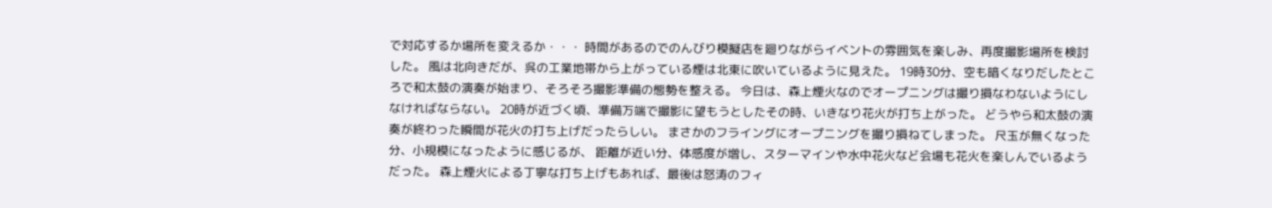で対応するか場所を変えるか・・・ 時間があるのでのんびり模擬店を廻りながらイベントの雰囲気を楽しみ、再度撮影場所を検討した。 風は北向きだが、呉の工業地帯から上がっている煙は北東に吹いているように見えた。 19時30分、空も暗くなりだしたところで和太鼓の演奏が始まり、そろそろ撮影準備の態勢を整える。 今日は、森上煙火なのでオープニングは撮り損なわないようにしなければならない。 20時が近づく頃、準備万端で撮影に望もうとしたその時、いきなり花火が打ち上がった。 どうやら和太鼓の演奏が終わった瞬間が花火の打ち上げだったらしい。 まさかのフライングにオープニングを撮り損ねてしまった。 尺玉が無くなった分、小規模になったように感じるが、 距離が近い分、体感度が増し、スターマインや水中花火など会場も花火を楽しんでいるようだった。 森上煙火による丁寧な打ち上げもあれば、最後は怒涛のフィ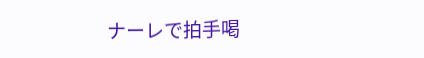ナーレで拍手喝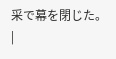采で幕を閉じた。 |